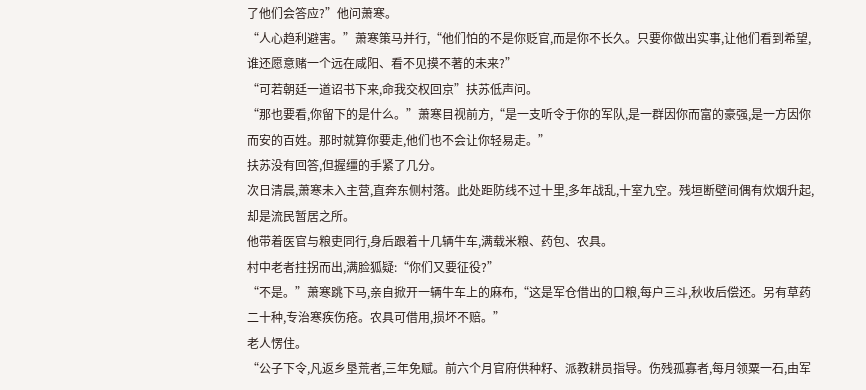了他们会答应?”他问萧寒。
“人心趋利避害。”萧寒策马并行,“他们怕的不是你贬官,而是你不长久。只要你做出实事,让他们看到希望,谁还愿意赌一个远在咸阳、看不见摸不著的未来?”
“可若朝廷一道诏书下来,命我交权回京”扶苏低声问。
“那也要看,你留下的是什么。”萧寒目视前方,“是一支听令于你的军队,是一群因你而富的豪强,是一方因你而安的百姓。那时就算你要走,他们也不会让你轻易走。”
扶苏没有回答,但握缰的手紧了几分。
次日清晨,萧寒未入主营,直奔东侧村落。此处距防线不过十里,多年战乱,十室九空。残垣断壁间偶有炊烟升起,却是流民暂居之所。
他带着医官与粮吏同行,身后跟着十几辆牛车,满载米粮、药包、农具。
村中老者拄拐而出,满脸狐疑:“你们又要征役?”
“不是。”萧寒跳下马,亲自掀开一辆牛车上的麻布,“这是军仓借出的口粮,每户三斗,秋收后偿还。另有草药二十种,专治寒疾伤疮。农具可借用,损坏不赔。”
老人愣住。
“公子下令,凡返乡垦荒者,三年免赋。前六个月官府供种籽、派教耕员指导。伤残孤寡者,每月领粟一石,由军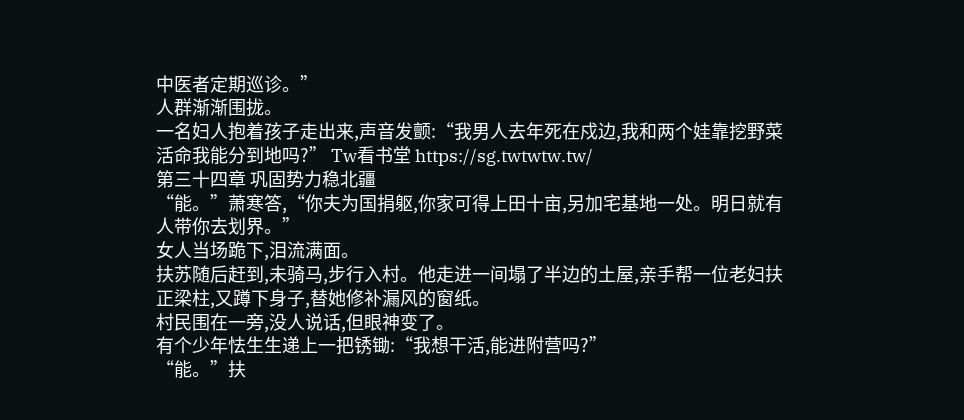中医者定期巡诊。”
人群渐渐围拢。
一名妇人抱着孩子走出来,声音发颤:“我男人去年死在戍边,我和两个娃靠挖野菜活命我能分到地吗?” Tw看书堂 https://sg.twtwtw.tw/
第三十四章 巩固势力稳北疆
“能。”萧寒答,“你夫为国捐躯,你家可得上田十亩,另加宅基地一处。明日就有人带你去划界。”
女人当场跪下,泪流满面。
扶苏随后赶到,未骑马,步行入村。他走进一间塌了半边的土屋,亲手帮一位老妇扶正梁柱,又蹲下身子,替她修补漏风的窗纸。
村民围在一旁,没人说话,但眼神变了。
有个少年怯生生递上一把锈锄:“我想干活,能进附营吗?”
“能。”扶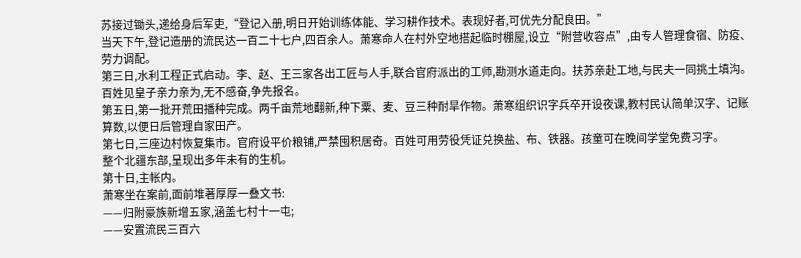苏接过锄头,递给身后军吏,“登记入册,明日开始训练体能、学习耕作技术。表现好者,可优先分配良田。”
当天下午,登记造册的流民达一百二十七户,四百余人。萧寒命人在村外空地搭起临时棚屋,设立“附营收容点”,由专人管理食宿、防疫、劳力调配。
第三日,水利工程正式启动。李、赵、王三家各出工匠与人手,联合官府派出的工师,勘测水道走向。扶苏亲赴工地,与民夫一同挑土填沟。百姓见皇子亲力亲为,无不感奋,争先报名。
第五日,第一批开荒田播种完成。两千亩荒地翻新,种下粟、麦、豆三种耐旱作物。萧寒组织识字兵卒开设夜课,教村民认简单汉字、记账算数,以便日后管理自家田产。
第七日,三座边村恢复集市。官府设平价粮铺,严禁囤积居奇。百姓可用劳役凭证兑换盐、布、铁器。孩童可在晚间学堂免费习字。
整个北疆东部,呈现出多年未有的生机。
第十日,主帐内。
萧寒坐在案前,面前堆著厚厚一叠文书:
——归附豪族新增五家,涵盖七村十一屯;
——安置流民三百六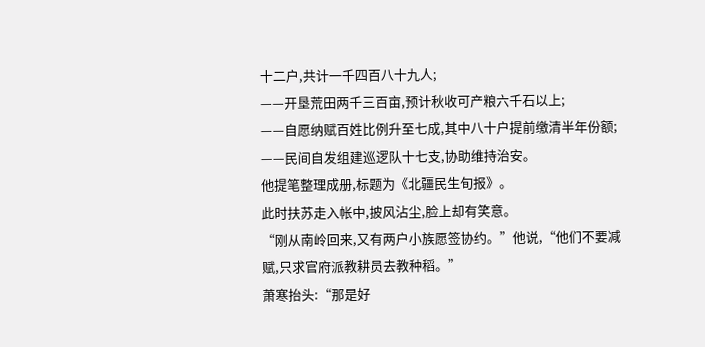十二户,共计一千四百八十九人;
——开垦荒田两千三百亩,预计秋收可产粮六千石以上;
——自愿纳赋百姓比例升至七成,其中八十户提前缴清半年份额;
——民间自发组建巡逻队十七支,协助维持治安。
他提笔整理成册,标题为《北疆民生旬报》。
此时扶苏走入帐中,披风沾尘,脸上却有笑意。
“刚从南岭回来,又有两户小族愿签协约。”他说,“他们不要减赋,只求官府派教耕员去教种稻。”
萧寒抬头:“那是好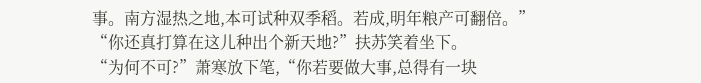事。南方湿热之地,本可试种双季稻。若成,明年粮产可翻倍。”
“你还真打算在这儿种出个新天地?”扶苏笑着坐下。
“为何不可?”萧寒放下笔,“你若要做大事,总得有一块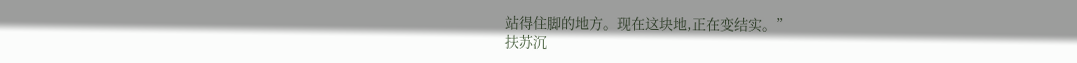站得住脚的地方。现在这块地,正在变结实。”
扶苏沉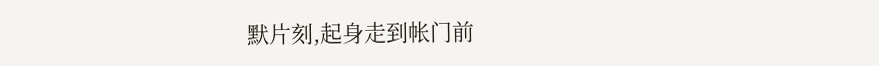默片刻,起身走到帐门前